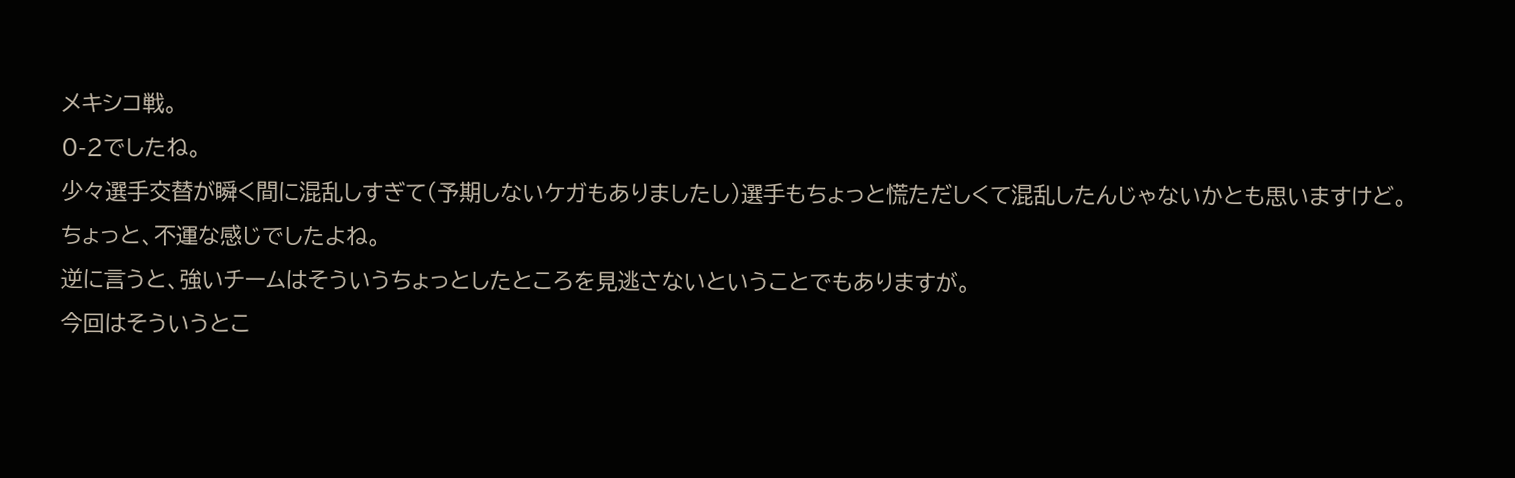メキシコ戦。
0-2でしたね。
少々選手交替が瞬く間に混乱しすぎて(予期しないケガもありましたし)選手もちょっと慌ただしくて混乱したんじゃないかとも思いますけど。
ちょっと、不運な感じでしたよね。
逆に言うと、強いチームはそういうちょっとしたところを見逃さないということでもありますが。
今回はそういうとこ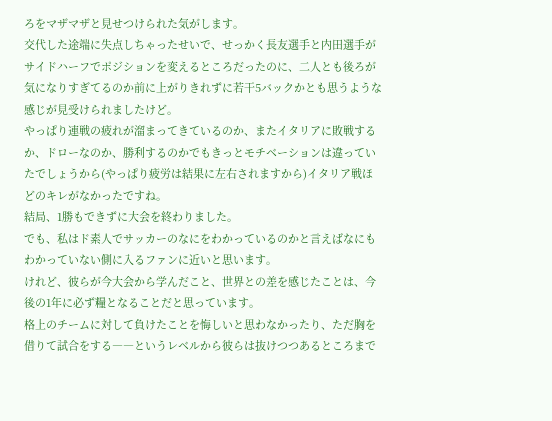ろをマザマザと見せつけられた気がします。
交代した途端に失点しちゃったせいで、せっかく長友選手と内田選手がサイドハーフでポジションを変えるところだったのに、二人とも後ろが気になりすぎてるのか前に上がりきれずに若干5バックかとも思うような感じが見受けられましたけど。
やっぱり連戦の疲れが溜まってきているのか、またイタリアに敗戦するか、ドローなのか、勝利するのかでもきっとモチベーションは違っていたでしょうから(やっぱり疲労は結果に左右されますから)イタリア戦ほどのキレがなかったですね。
結局、1勝もできずに大会を終わりました。
でも、私はド素人でサッカーのなにをわかっているのかと言えばなにもわかっていない側に入るファンに近いと思います。
けれど、彼らが今大会から学んだこと、世界との差を感じたことは、今後の1年に必ず糧となることだと思っています。
格上のチームに対して負けたことを悔しいと思わなかったり、ただ胸を借りて試合をする――というレベルから彼らは抜けつつあるところまで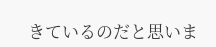きているのだと思いま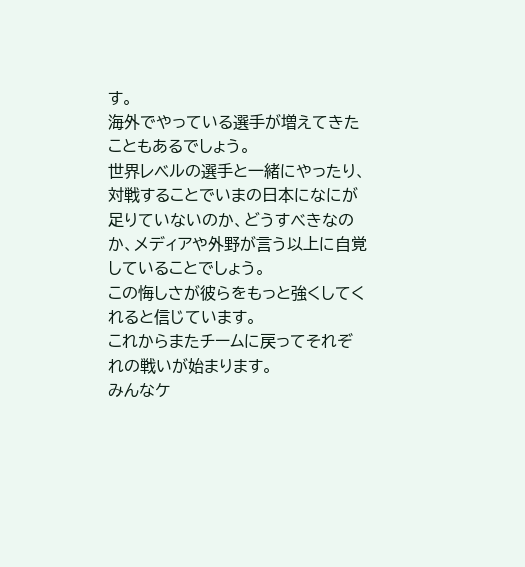す。
海外でやっている選手が増えてきたこともあるでしょう。
世界レベルの選手と一緒にやったり、対戦することでいまの日本になにが足りていないのか、どうすべきなのか、メディアや外野が言う以上に自覚していることでしょう。
この悔しさが彼らをもっと強くしてくれると信じています。
これからまたチームに戻ってそれぞれの戦いが始まります。
みんなケ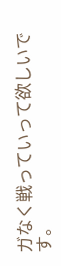ガなく戦っていって欲しいです。